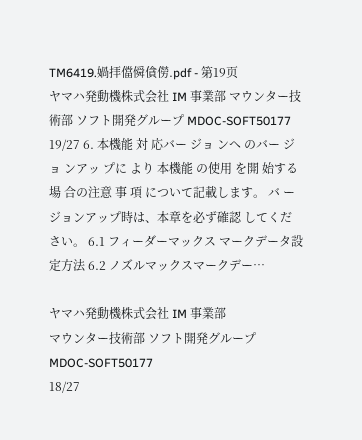TM6419.媧拝儅僢僋僗.pdf - 第19页
ヤマハ発動機株式会社 IM 事業部 マウンター技術部 ソフト開発グループ MDOC-SOFT50177 19/27 6. 本機能 対 応バー ジョ ンへ のバー ジョ ンアッ プに より 本機能 の使用 を開 始する 場 合の注意 事 項 について記載します。 バ ージョンアップ時は、本章を必ず確認 してください。 6.1 フィーダーマックス マークデータ設定方法 6.2 ノズルマックスマークデー…

ヤマハ発動機株式会社 IM 事業部
マウンター技術部 ソフト開発グループ
MDOC-SOFT50177
18/27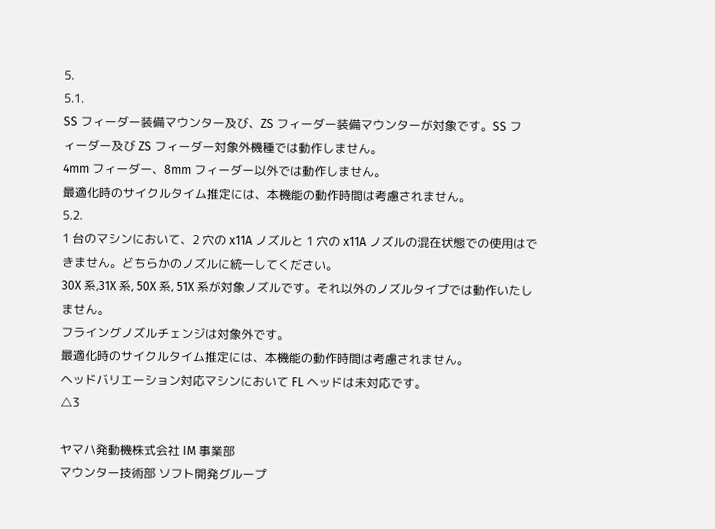5.
5.1.
SS フィーダー装備マウンター及び、ZS フィーダー装備マウンターが対象です。SS フ
ィーダー及び ZS フィーダー対象外機種では動作しません。
4mm フィーダー、8mm フィーダー以外では動作しません。
最適化時のサイクルタイム推定には、本機能の動作時間は考慮されません。
5.2.
1 台のマシンにおいて、2 穴の x11A ノズルと 1 穴の x11A ノズルの混在状態での使用はで
きません。どちらかのノズルに統一してください。
30X 系,31X 系, 50X 系, 51X 系が対象ノズルです。それ以外のノズルタイプでは動作いたし
ません。
フライングノズルチェンジは対象外です。
最適化時のサイクルタイム推定には、本機能の動作時間は考慮されません。
ヘッドバリエーション対応マシンにおいて FL ヘッドは未対応です。
△3

ヤマハ発動機株式会社 IM 事業部
マウンター技術部 ソフト開発グループ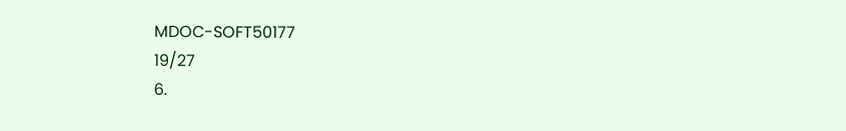MDOC-SOFT50177
19/27
6.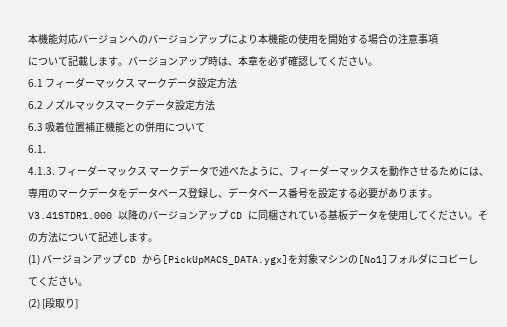本機能対応バージョンへのバージョンアップにより本機能の使用を開始する場合の注意事項
について記載します。バージョンアップ時は、本章を必ず確認してください。
6.1 フィーダーマックス マークデータ設定方法
6.2 ノズルマックスマークデータ設定方法
6.3 吸着位置補正機能との併用について
6.1.
4.1.3. フィーダーマックス マークデータで述べたように、フィーダーマックスを動作させるためには、
専用のマークデータをデータベース登録し、データベース番号を設定する必要があります。
V3.41STDR1.000 以降のバージョンアップ CD に同梱されている基板データを使用してください。そ
の方法について記述します。
(1) バージョンアップ CD から[PickUpMACS_DATA.ygx]を対象マシンの[No1]フォルダにコピーし
てください。
(2) [段取り]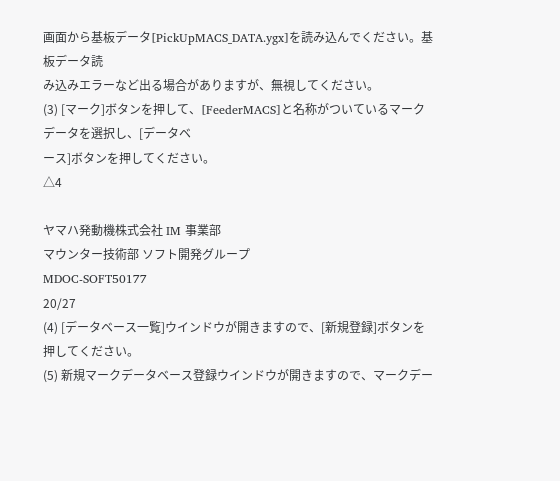画面から基板データ[PickUpMACS_DATA.ygx]を読み込んでください。基板データ読
み込みエラーなど出る場合がありますが、無視してください。
(3) [マーク]ボタンを押して、[FeederMACS]と名称がついているマークデータを選択し、[データベ
ース]ボタンを押してください。
△4

ヤマハ発動機株式会社 IM 事業部
マウンター技術部 ソフト開発グループ
MDOC-SOFT50177
20/27
(4) [データベース一覧]ウインドウが開きますので、[新規登録]ボタンを押してください。
(5) 新規マークデータベース登録ウインドウが開きますので、マークデー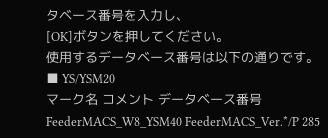タベース番号を入力し、
[OK]ボタンを押してください。
使用するデータベース番号は以下の通りです。
■ YS/YSM20
マーク名 コメント データベース番号
FeederMACS_W8_YSM40 FeederMACS_Ver.*/P 285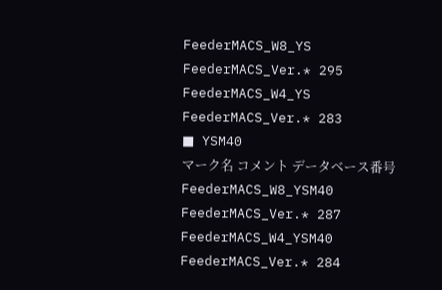FeederMACS_W8_YS FeederMACS_Ver.* 295
FeederMACS_W4_YS FeederMACS_Ver.* 283
■ YSM40
マーク名 コメント データベース番号
FeederMACS_W8_YSM40 FeederMACS_Ver.* 287
FeederMACS_W4_YSM40 FeederMACS_Ver.* 284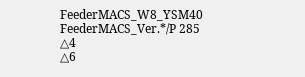FeederMACS_W8_YSM40 FeederMACS_Ver.*/P 285
△4
△6